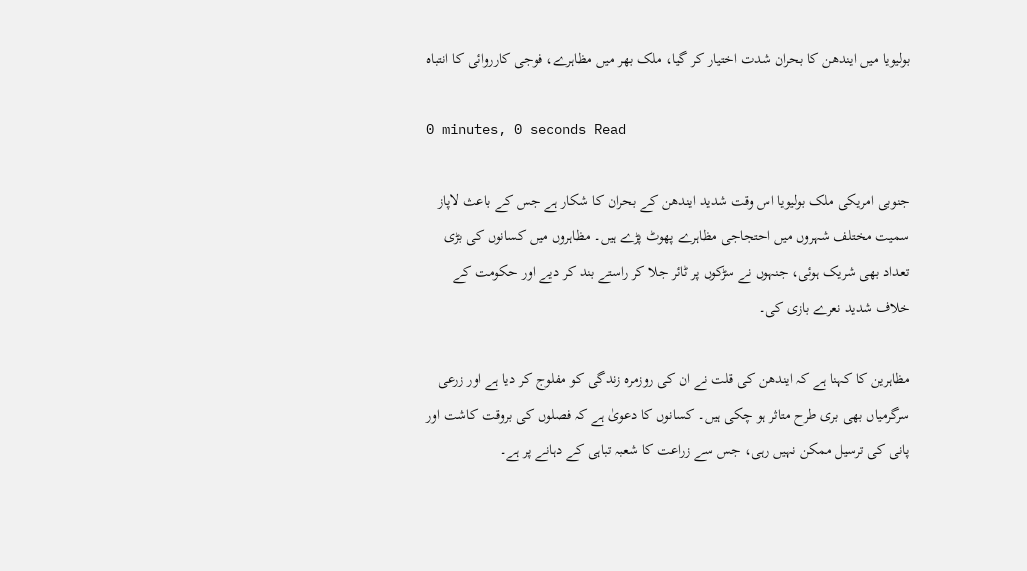بولیویا میں ایندھن کا بحران شدت اختیار کر گیا، ملک بھر میں مظاہرے، فوجی کارروائی کا انتباہ

0 minutes, 0 seconds Read

جنوبی امریکی ملک بولیویا اس وقت شدید ایندھن کے بحران کا شکار ہے جس کے باعث لاپاز سمیت مختلف شہروں میں احتجاجی مظاہرے پھوٹ پڑے ہیں۔ مظاہروں میں کسانوں کی بڑی تعداد بھی شریک ہوئی، جنہوں نے سڑکوں پر ٹائر جلا کر راستے بند کر دیے اور حکومت کے خلاف شدید نعرے بازی کی۔

مظاہرین کا کہنا ہے کہ ایندھن کی قلت نے ان کی روزمرہ زندگی کو مفلوج کر دیا ہے اور زرعی سرگرمیاں بھی بری طرح متاثر ہو چکی ہیں۔ کسانوں کا دعویٰ ہے کہ فصلوں کی بروقت کاشت اور پانی کی ترسیل ممکن نہیں رہی، جس سے زراعت کا شعبہ تباہی کے دہانے پر ہے۔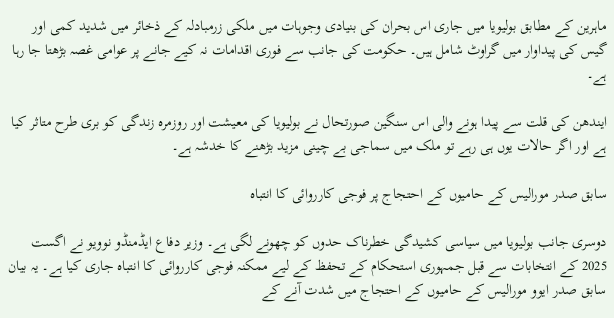ماہرین کے مطابق بولیویا میں جاری اس بحران کی بنیادی وجوہات میں ملکی زرمبادلہ کے ذخائر میں شدید کمی اور گیس کی پیداوار میں گراوٹ شامل ہیں۔ حکومت کی جانب سے فوری اقدامات نہ کیے جانے پر عوامی غصہ بڑھتا جا رہا ہے۔

ایندھن کی قلت سے پیدا ہونے والی اس سنگین صورتحال نے بولیویا کی معیشت اور روزمرہ زندگی کو بری طرح متاثر کیا ہے اور اگر حالات یوں ہی رہے تو ملک میں سماجی بے چینی مزید بڑھنے کا خدشہ ہے۔

سابق صدر مورالیس کے حامیوں کے احتجاج پر فوجی کارروائی کا انتباہ

دوسری جانب بولیویا میں سیاسی کشیدگی خطرناک حدوں کو چھونے لگی ہے۔ وزیر دفاع ایڈمنڈو نوویو نے اگست 2025 کے انتخابات سے قبل جمہوری استحکام کے تحفظ کے لیے ممکنہ فوجی کارروائی کا انتباہ جاری کیا ہے۔ یہ بیان سابق صدر ایوو مورالیس کے حامیوں کے احتجاج میں شدت آنے کے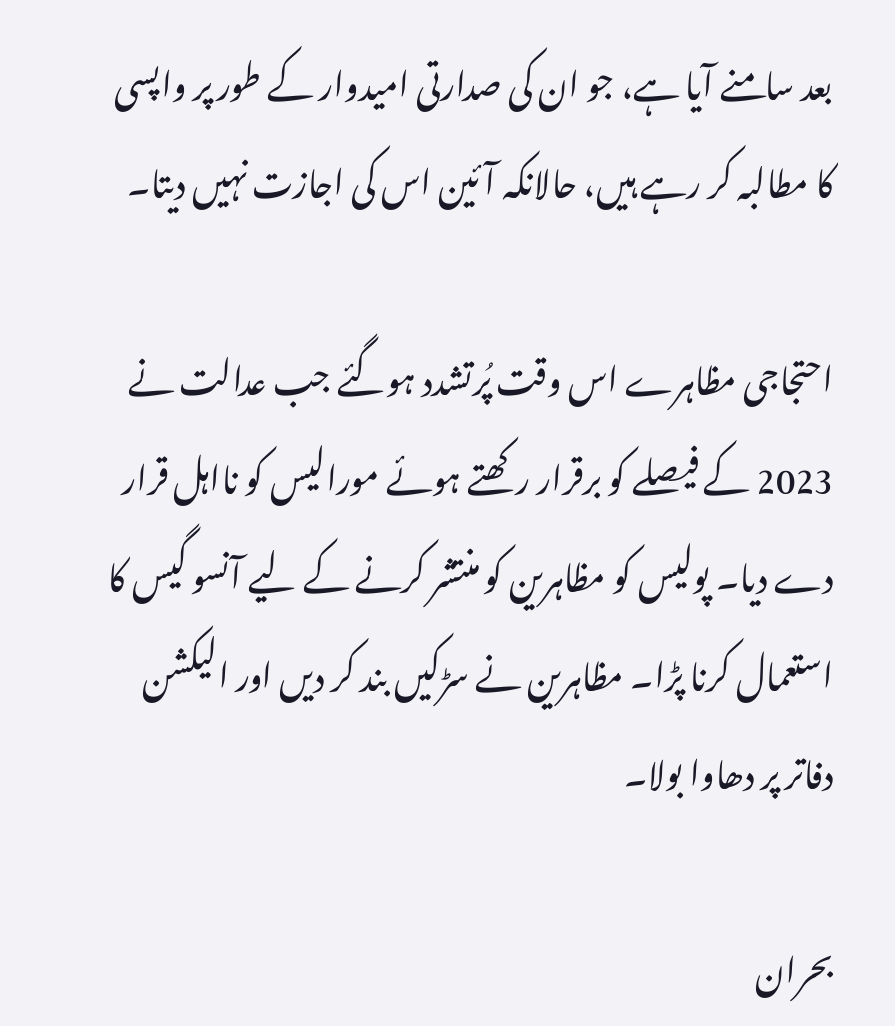بعد سامنے آیا ہے، جو ان کی صدارتی امیدوار کے طور پر واپسی کا مطالبہ کر رہے ہیں، حالانکہ آئین اس کی اجازت نہیں دیتا۔

احتجاجی مظاہرے اس وقت پُرتشدد ہوگئے جب عدالت نے 2023 کے فیصلے کو برقرار رکھتے ہوئے مورالیس کو نااہل قرار دے دیا۔ پولیس کو مظاہرین کو منتشر کرنے کے لیے آنسو گیس کا استعمال کرنا پڑا۔ مظاہرین نے سڑکیں بند کر دیں اور الیکشن دفاتر پر دھاوا بولا۔

بحران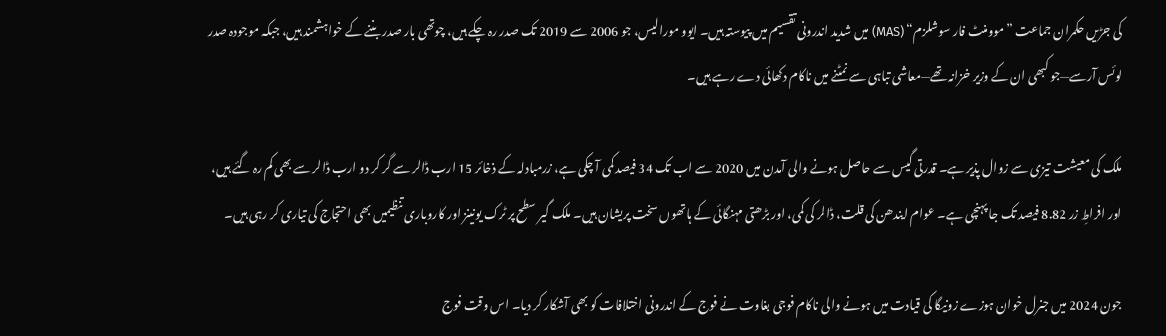کی جڑیں حکمران جماعت ”موومنٹ فار سوشلزم“ (MAS) میں شدید اندرونی تقسیم میں پیوستہ ہیں۔ ایوو مورالیس، جو 2006 سے 2019 تک صدر رہ چکے ہیں، چوتھی بار صدر بننے کے خواہشمند ہیں، جبکہ موجودہ صدر لوئس آرسے—جو کبھی ان کے وزیر خزانہ تھے—معاشی تباہی سے نمٹنے میں ناکام دکھائی دے رہے ہیں۔

ملک کی معیشت تیزی سے زوال پذیر ہے۔ قدرتی گیس سے حاصل ہونے والی آمدن میں 2020 سے اب تک 34 فیصد کمی آ چکی ہے، زرمبادلہ کے ذخائر 15 ارب ڈالر سے گر کر دو ارب ڈالر سے بھی کم رہ گئے ہیں، اور افراطِ زر 8.82 فیصد تک جا پہنچی ہے۔ عوام ایندھن کی قلت، ڈالر کی کمی، اور بڑھتی مہنگائی کے ہاتھوں سخت پریشان ہیں۔ ملک گیر سطح پر ٹرک یونینز اور کاروباری تنظیمیں بھی احتجاج کی تیاری کر رہی ہیں۔

جون 2024 میں جنرل خوان ہوزے زونیگا کی قیادت میں ہونے والی ناکام فوجی بغاوت نے فوج کے اندرونی اختلافات کو بھی آشکار کر دیا۔ اس وقت فوج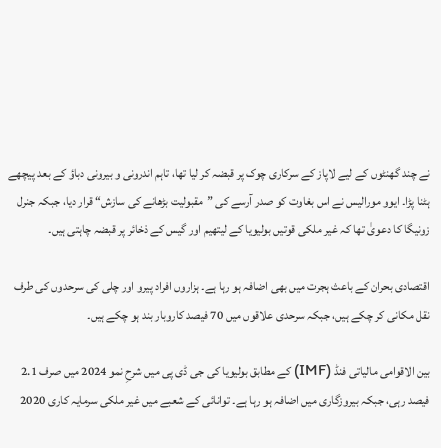نے چند گھنٹوں کے لیے لاپاز کے سرکاری چوک پر قبضہ کر لیا تھا، تاہم اندرونی و بیرونی دباؤ کے بعد پیچھے ہٹنا پڑا۔ ایوو مورالیس نے اس بغاوت کو صدر آرسے کی ”مقبولیت بڑھانے کی سازش“ قرار دیا، جبکہ جنرل زونیگا کا دعویٰ تھا کہ غیر ملکی قوتیں بولیویا کے لیتھیم اور گیس کے ذخائر پر قبضہ چاہتی ہیں۔

اقتصادی بحران کے باعث ہجرت میں بھی اضافہ ہو رہا ہے۔ ہزاروں افراد پیرو اور چلی کی سرحدوں کی طرف نقل مکانی کر چکے ہیں، جبکہ سرحدی علاقوں میں 70 فیصد کاروبار بند ہو چکے ہیں۔

بین الاقوامی مالیاتی فنڈ (IMF) کے مطابق بولیویا کی جی ڈی پی میں شرحِ نمو 2024 میں صرف 2.1 فیصد رہی، جبکہ بیروزگاری میں اضافہ ہو رہا ہے۔ توانائی کے شعبے میں غیر ملکی سرمایہ کاری 2020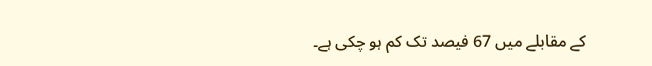کے مقابلے میں 67 فیصد تک کم ہو چکی ہے۔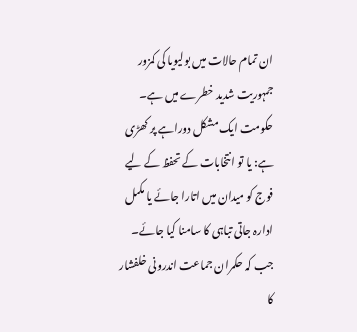ان تمام حالات میں بولیویا کی کمزور جمہوریت شدید خطرے میں ہے۔ حکومت ایک مشکل دوراہے پر کھڑی ہے: یا تو انتخابات کے تحفظ کے لیے فوج کو میدان میں اتارا جائے یا مکمل ادارہ جاتی تباہی کا سامنا کیا جائے۔ جب کہ حکمران جماعت اندرونی خلفشار کا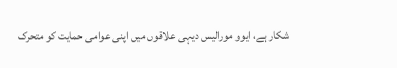شکار ہے، ایوو مورالیس دیہی علاقوں میں اپنی عوامی حمایت کو متحرک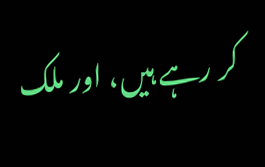کر رہے ہیں، اور ملک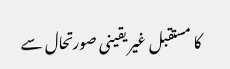کا مستقبل غیر یقینی صورتحال سے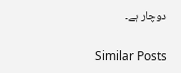دوچار ہے۔

Similar Posts